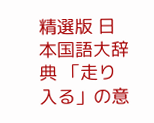精選版 日本国語大辞典 「走り入る」の意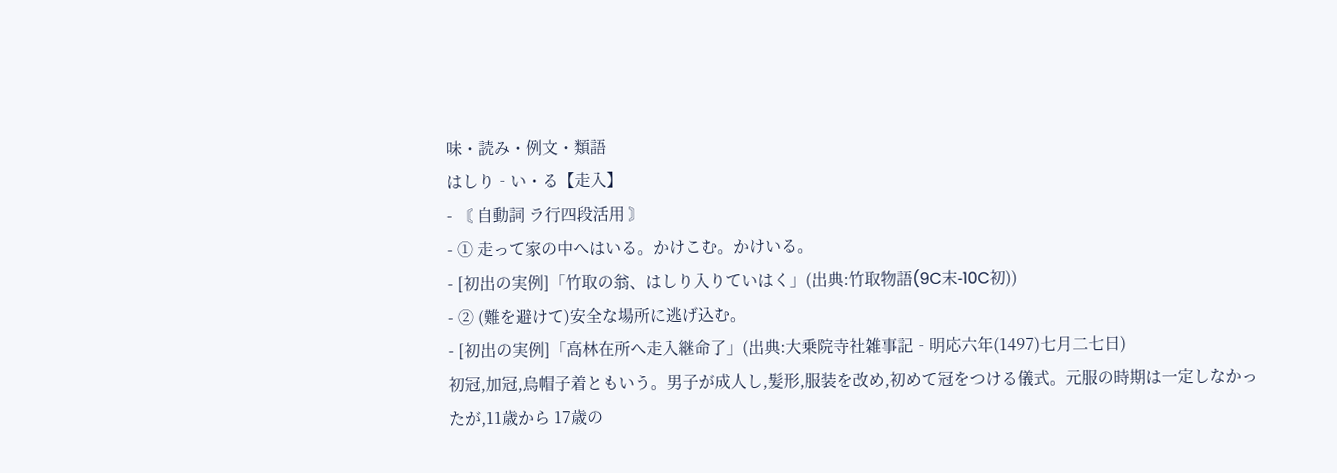味・読み・例文・類語
はしり‐い・る【走入】
- 〘 自動詞 ラ行四段活用 〙
- ① 走って家の中へはいる。かけこむ。かけいる。
- [初出の実例]「竹取の翁、はしり入りていはく」(出典:竹取物語(9C末‐10C初))
- ② (難を避けて)安全な場所に逃げ込む。
- [初出の実例]「高林在所へ走入継命了」(出典:大乗院寺社雑事記‐明応六年(1497)七月二七日)
初冠,加冠,烏帽子着ともいう。男子が成人し,髪形,服装を改め,初めて冠をつける儀式。元服の時期は一定しなかったが,11歳から 17歳の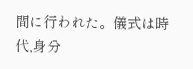間に行われた。儀式は時代,身分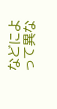などによって異な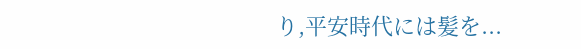り,平安時代には髪を...